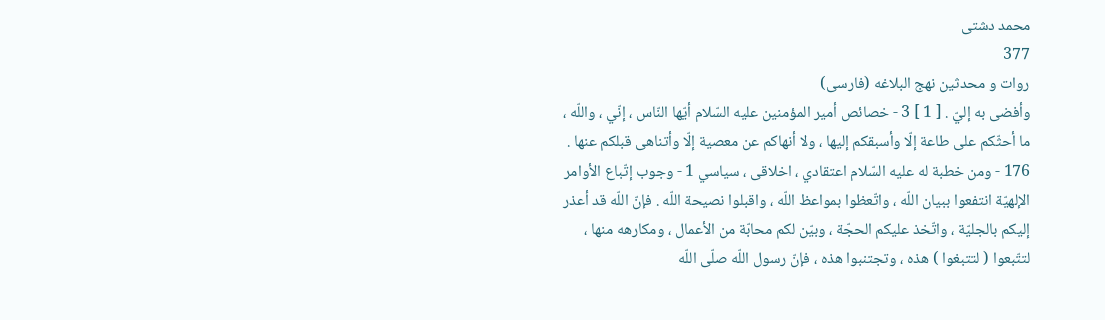محمد دشتى
377
روات و محدثين نهج البلاغه (فارسى)
وأفضى به إليّ . [ 1 ] 3 - خصائص أمير المؤمنين عليه السّلام أيّها النّاس ، إنّي ، واللّه ، ما أحثّكم على طاعة إلّا وأسبقكم إليها ، ولا أنهاكم عن معصية إلّا وأتناهى قبلكم عنها . 176 - ومن خطبة له عليه السّلام اعتقادي ، اخلاقى ، سياسي 1 - وجوب إتّباع الأوامر الإلهيّة انتفعوا ببيان اللّه ، واتّعظوا بمواعظ اللّه ، واقبلوا نصيحة اللّه . فإنّ اللّه قد أعذر إليكم بالجليّة ، واتّخذ عليكم الحجّة ، وبيّن لكم محابّة من الأعمال ، ومكارهه منها ، لتتّبعوا ( لتتبغوا ) هذه ، وتجتنبوا هذه ، فإنّ رسول اللّه صلّى اللّه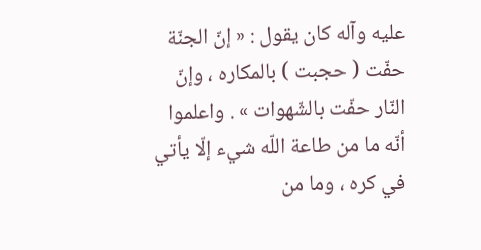عليه وآله كان يقول : « إنّ الجنّة حفّت ( حجبت ) بالمكاره ، وإنّ النّار حفّت بالشّهوات » . واعلموا أنّه ما من طاعة اللّه شيء إلّا يأتي في كره ، وما من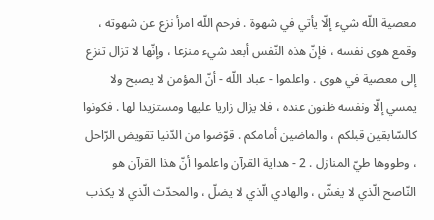معصية اللّه شيء إلّا يأتي في شهوة . فرحم اللّه امرأ نزع عن شهوته ، وقمع هوى نفسه ، فإنّ هذه النّفس أبعد شيء منزعا ، وإنّها لا تزال تنزع إلى معصية في هوى . واعلموا - عباد اللّه - أنّ المؤمن لا يصبح ولا يمسي إلّا ونفسه ظنون عنده ، فلا يزال زاريا عليها ومستزيدا لها . فكونوا كالسّابقين قبلكم ، والماضين أمامكم . قوّضوا من الدّنيا تقويض الرّاحل ، وطووها طيّ المنازل . 2 - هداية القرآن واعلموا أنّ هذا القرآن هو النّاصح الّذي لا يغشّ ، والهادي الّذي لا يضلّ ، والمحدّث الّذي لا يكذب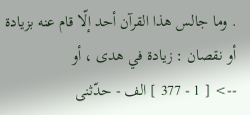. وما جالس هذا القرآن أحد إلّا قام عنه بزيادة أو نقصان : زيادة في هدى ، أو
--> [ 1 - 377 ] الف - حدّثنى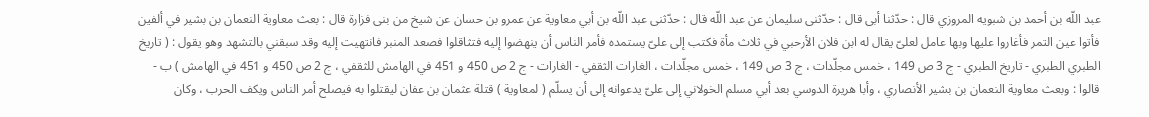عبد اللّه بن أحمد بن شبويه المروزي قال : حدّثنا أبى قال : حدّثنى سليمان عن عبد اللّه قال : حدّثنى عبد اللّه بن أبي معاوية عن عمرو بن حسان عن شيخ من بنى فزارة قال : بعث معاوية النعمان بن بشير في ألفين فأتوا عين التمر فأغاروا عليها وبها عامل لعلىّ يقال له ابن فلان الأرحبي في ثلاث مأة فكتب إلى علىّ يستمده فأمر الناس أن ينهضوا إليه فتثاقلوا فصعد المنبر فانتهيت إليه وقد سبقني بالتشهد وهو يقول : ( تاريخ الطبري الطبري - تاريخ الطبري - ج 3 ص 149 ، خمس مجلّدات ، ج 3 ص 149 ، خمس مجلّدات ، الغارات الثقفي - الغارات - ج 2 ص 450 و 451 في الهامش للثقفي ، ج 2 ص 450 و 451 في الهامش ) ب - قالوا : وبعث معاوية النعمان بن بشير الأنصاري ، وأبا هريرة الدوسي بعد أبي مسلم الخولاني إلى علىّ يدعوانه إلى أن يسلّم ( لمعاوية ) قتلة عثمان بن عفان ليقتلوا به فيصلح أمر الناس ويكف الحرب ، وكان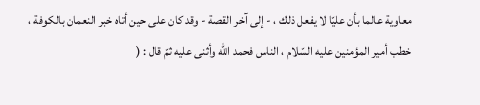معاوية عالما بأن عليّا لا يفعل ذلك ، - إلى آخر القصة - وقد كان على حين أتاه خبر النعمان بالكوفة ، خطب أمير المؤمنين عليه السّلام ، الناس فحمد اللّه وأثنى عليه ثمّ قال : (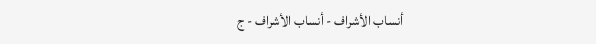أنساب الأشراف - أنساب الأشراف - ج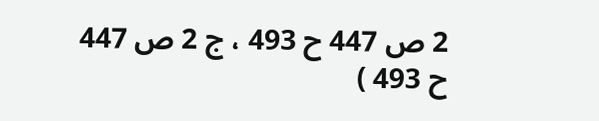2 ص 447 ح 493 ، ج 2 ص 447 ح 493 )